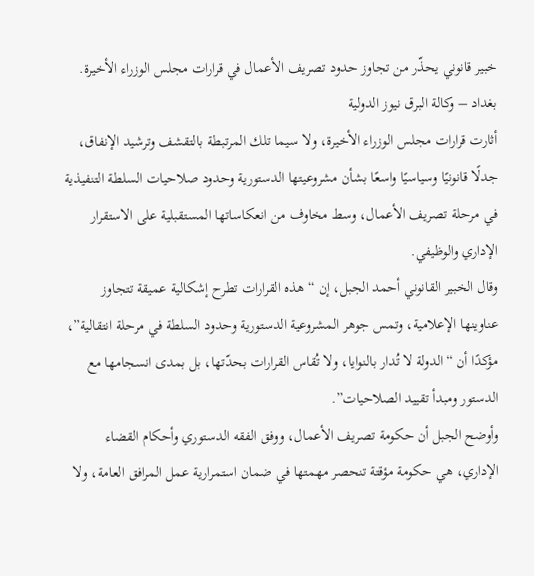خبير قانوني يحذّر من تجاوز حدود تصريف الأعمال في قرارات مجلس الوزراء الأخيرة.
بغداد – وكالة البرق نيوز الدولية
أثارت قرارات مجلس الوزراء الأخيرة، ولا سيما تلك المرتبطة بالتقشف وترشيد الإنفاق، جدلًا قانونيًا وسياسيًا واسعًا بشأن مشروعيتها الدستورية وحدود صلاحيات السلطة التنفيذية في مرحلة تصريف الأعمال، وسط مخاوف من انعكاساتها المستقبلية على الاستقرار الإداري والوظيفي.
وقال الخبير القانوني أحمد الجبل، إن “هذه القرارات تطرح إشكالية عميقة تتجاوز عناوينها الإعلامية، وتمس جوهر المشروعية الدستورية وحدود السلطة في مرحلة انتقالية”، مؤكدًا أن “الدولة لا تُدار بالنوايا، ولا تُقاس القرارات بحدّتها، بل بمدى انسجامها مع الدستور ومبدأ تقييد الصلاحيات”.
وأوضح الجبل أن حكومة تصريف الأعمال، ووفق الفقه الدستوري وأحكام القضاء الإداري، هي حكومة مؤقتة تنحصر مهمتها في ضمان استمرارية عمل المرافق العامة، ولا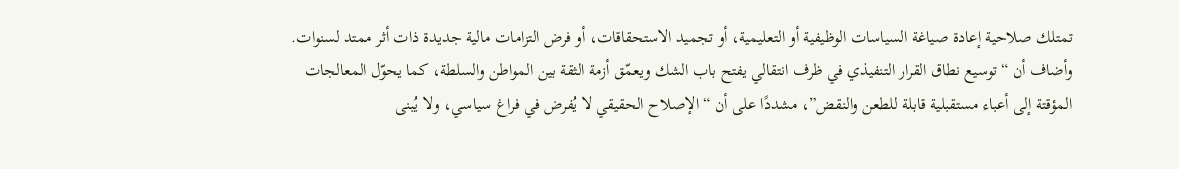تمتلك صلاحية إعادة صياغة السياسات الوظيفية أو التعليمية، أو تجميد الاستحقاقات، أو فرض التزامات مالية جديدة ذات أثر ممتد لسنوات.
وأضاف أن “توسيع نطاق القرار التنفيذي في ظرف انتقالي يفتح باب الشك ويعمّق أزمة الثقة بين المواطن والسلطة، كما يحوّل المعالجات المؤقتة إلى أعباء مستقبلية قابلة للطعن والنقض”، مشددًا على أن “الإصلاح الحقيقي لا يُفرض في فراغ سياسي، ولا يُبنى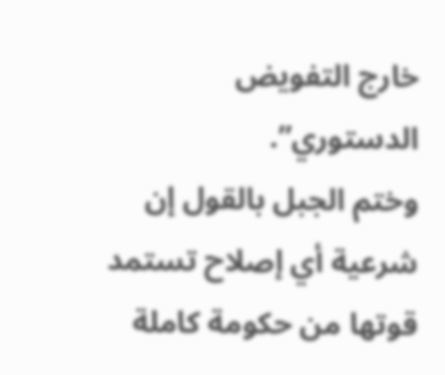خارج التفويض الدستوري”.
وختم الجبل بالقول إن شرعية أي إصلاح تستمد قوتها من حكومة كاملة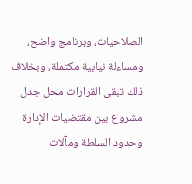الصلاحيات، وبرنامج واضح، ومساءلة نيابية مكتملة، وبخلاف ذلك تبقى القرارات محل جدل مشروع بين مقتضيات الإدارة وحدود السلطة ومآلات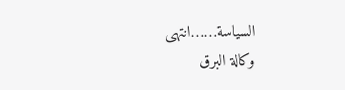السياسة……انتهى
وكالة البرق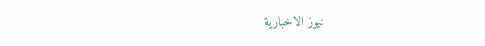نيوز الاخبارية